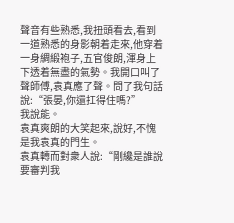聲音有些熟悉,我扭頭看去,看到一道熟悉的身影朝着走來,他穿着一身綢緞袍子,五官俊朗,渾身上下透着無盡的氣勢。我開口叫了聲師傅,袁真應了聲。問了我句話說:“張晏,你還扛得住嗎?”
我說能。
袁真爽朗的大笑起來,說好,不愧是我袁真的門生。
袁真轉而對衆人說:“剛纔是誰說要審判我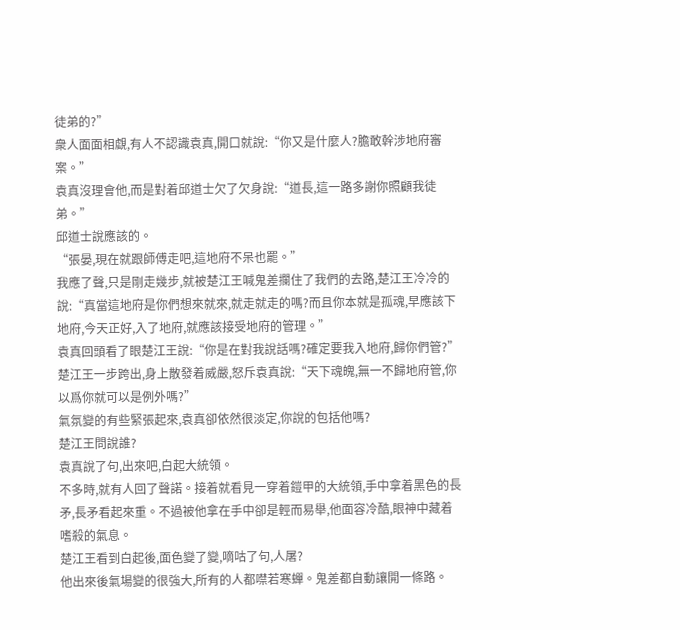徒弟的?”
衆人面面相覷,有人不認識袁真,開口就說:“你又是什麼人?膽敢幹涉地府審案。”
袁真沒理會他,而是對着邱道士欠了欠身說:“道長,這一路多謝你照顧我徒弟。”
邱道士說應該的。
“張晏,現在就跟師傅走吧,這地府不呆也罷。”
我應了聲,只是剛走幾步,就被楚江王喊鬼差攔住了我們的去路,楚江王冷冷的說:“真當這地府是你們想來就來,就走就走的嗎?而且你本就是孤魂,早應該下地府,今天正好,入了地府,就應該接受地府的管理。”
袁真回頭看了眼楚江王說:“你是在對我說話嗎?確定要我入地府,歸你們管?”
楚江王一步跨出,身上散發着威嚴,怒斥袁真說:“天下魂魄,無一不歸地府管,你以爲你就可以是例外嗎?”
氣氛變的有些緊張起來,袁真卻依然很淡定,你說的包括他嗎?
楚江王問說誰?
袁真說了句,出來吧,白起大統領。
不多時,就有人回了聲諾。接着就看見一穿着鎧甲的大統領,手中拿着黑色的長矛,長矛看起來重。不過被他拿在手中卻是輕而易舉,他面容冷酷,眼神中藏着嗜殺的氣息。
楚江王看到白起後,面色變了變,嘀咕了句,人屠?
他出來後氣場變的很強大,所有的人都噤若寒蟬。鬼差都自動讓開一條路。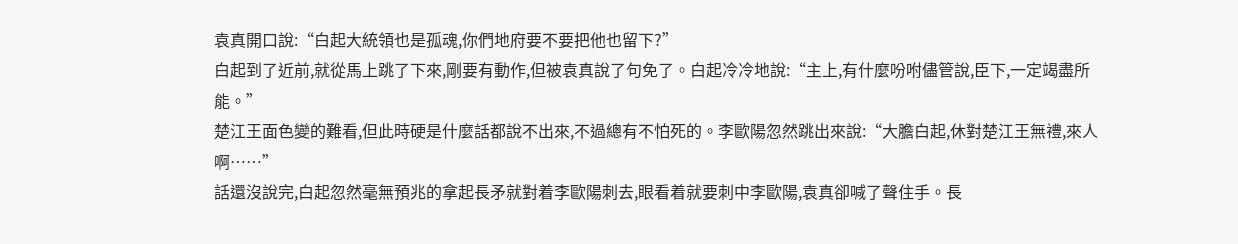袁真開口說:“白起大統領也是孤魂,你們地府要不要把他也留下?”
白起到了近前,就從馬上跳了下來,剛要有動作,但被袁真說了句免了。白起冷冷地說:“主上,有什麼吩咐儘管說,臣下,一定竭盡所能。”
楚江王面色變的難看,但此時硬是什麼話都說不出來,不過總有不怕死的。李歐陽忽然跳出來說:“大膽白起,休對楚江王無禮,來人啊……”
話還沒說完,白起忽然毫無預兆的拿起長矛就對着李歐陽刺去,眼看着就要刺中李歐陽,袁真卻喊了聲住手。長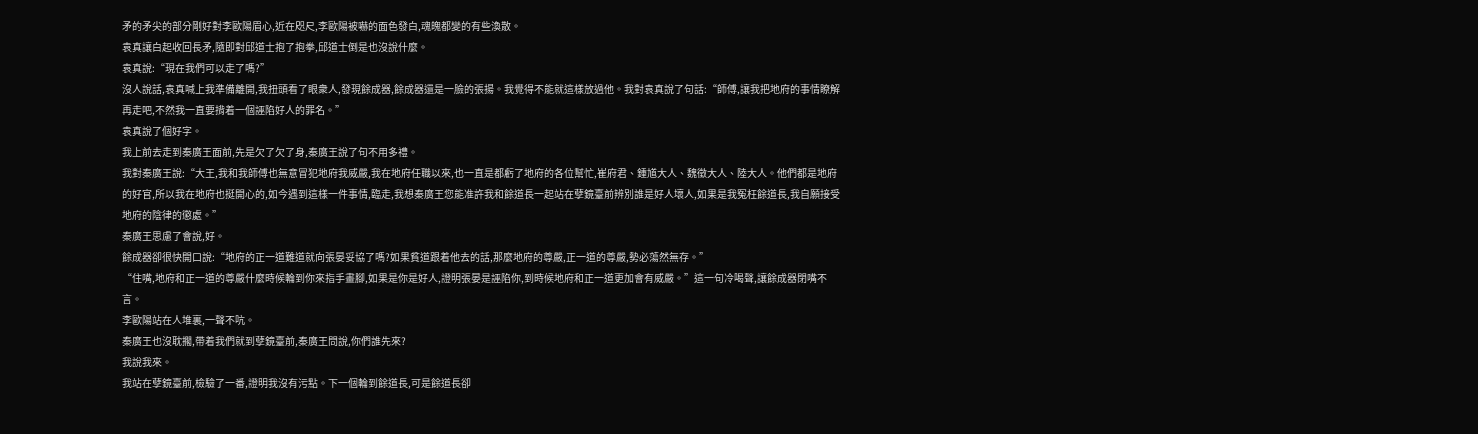矛的矛尖的部分剛好對李歐陽眉心,近在咫尺,李歐陽被嚇的面色發白,魂魄都變的有些渙散。
袁真讓白起收回長矛,隨即對邱道士抱了抱拳,邱道士倒是也沒說什麼。
袁真說:“現在我們可以走了嗎?”
沒人說話,袁真喊上我準備離開,我扭頭看了眼衆人,發現餘成器,餘成器還是一臉的張揚。我覺得不能就這樣放過他。我對袁真說了句話:“師傅,讓我把地府的事情瞭解再走吧,不然我一直要揹着一個誣陷好人的罪名。”
袁真說了個好字。
我上前去走到秦廣王面前,先是欠了欠了身,秦廣王說了句不用多禮。
我對秦廣王說:“大王,我和我師傅也無意冒犯地府我威嚴,我在地府任職以來,也一直是都虧了地府的各位幫忙,崔府君、鍾馗大人、魏徵大人、陸大人。他們都是地府的好官,所以我在地府也挺開心的,如今遇到這樣一件事情,臨走,我想秦廣王您能准許我和餘道長一起站在孽鏡臺前辨別誰是好人壞人,如果是我冤枉餘道長,我自願接受地府的陰律的懲處。”
秦廣王思慮了會說,好。
餘成器卻很快開口說:“地府的正一道難道就向張晏妥協了嗎?如果貧道跟着他去的話,那麼地府的尊嚴,正一道的尊嚴,勢必蕩然無存。”
“住嘴,地府和正一道的尊嚴什麼時候輪到你來指手畫腳,如果是你是好人,證明張晏是誣陷你,到時候地府和正一道更加會有威嚴。”這一句冷喝聲,讓餘成器閉嘴不言。
李歐陽站在人堆裏,一聲不吭。
秦廣王也沒耽擱,帶着我們就到孽鏡臺前,秦廣王問說,你們誰先來?
我說我來。
我站在孽鏡臺前,檢驗了一番,證明我沒有污點。下一個輪到餘道長,可是餘道長卻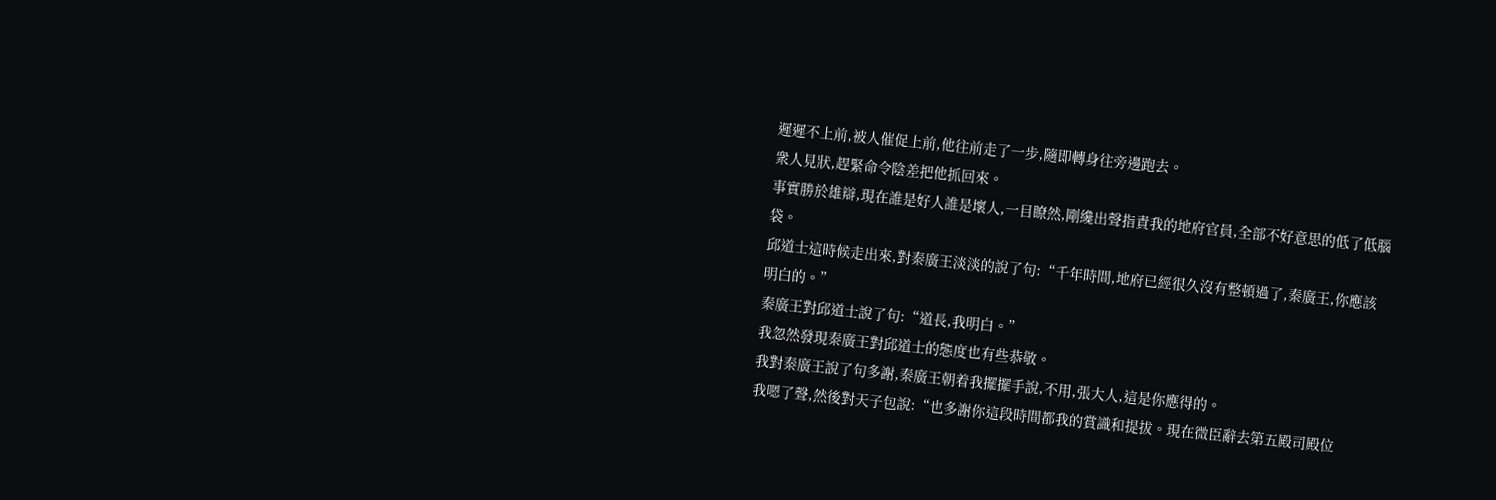遲遲不上前,被人催促上前,他往前走了一步,隨即轉身往旁邊跑去。
衆人見狀,趕緊命令陰差把他抓回來。
事實勝於雄辯,現在誰是好人誰是壞人,一目瞭然,剛纔出聲指責我的地府官員,全部不好意思的低了低腦袋。
邱道士這時候走出來,對秦廣王淡淡的說了句:“千年時間,地府已經很久沒有整頓過了,秦廣王,你應該明白的。”
秦廣王對邱道士說了句:“道長,我明白。”
我忽然發現秦廣王對邱道士的態度也有些恭敬。
我對秦廣王說了句多謝,秦廣王朝着我擺擺手說,不用,張大人,這是你應得的。
我嗯了聲,然後對天子包說:“也多謝你這段時間都我的賞識和提拔。現在微臣辭去第五殿司殿位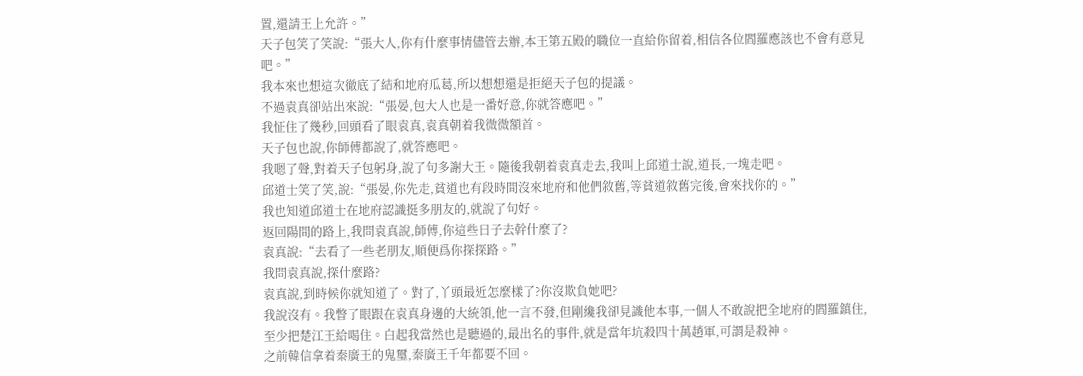置,還請王上允許。”
天子包笑了笑說:“張大人,你有什麼事情儘管去辦,本王第五殿的職位一直給你留着,相信各位閻羅應該也不會有意見吧。”
我本來也想這次徹底了結和地府瓜葛,所以想想還是拒絕天子包的提議。
不過袁真卻站出來說:“張晏,包大人也是一番好意,你就答應吧。”
我怔住了幾秒,回頭看了眼袁真,袁真朝着我微微額首。
天子包也說,你師傅都說了,就答應吧。
我嗯了聲,對着天子包躬身,說了句多謝大王。隨後我朝着袁真走去,我叫上邱道士說,道長,一塊走吧。
邱道士笑了笑,說:“張晏,你先走,貧道也有段時間沒來地府和他們敘舊,等貧道敘舊完後,會來找你的。”
我也知道邱道士在地府認識挺多朋友的,就說了句好。
返回陽間的路上,我問袁真說,師傅,你這些日子去幹什麼了?
袁真說:“去看了一些老朋友,順便爲你探探路。”
我問袁真說,探什麼路?
袁真說,到時候你就知道了。對了,丫頭最近怎麼樣了?你沒欺負她吧?
我說沒有。我瞥了眼跟在袁真身邊的大統領,他一言不發,但剛纔我卻見識他本事,一個人不敢說把全地府的閻羅鎮住,至少把楚江王給喝住。白起我當然也是聽過的,最出名的事件,就是當年坑殺四十萬趙軍,可謂是殺神。
之前韓信拿着秦廣王的鬼璽,秦廣王千年都要不回。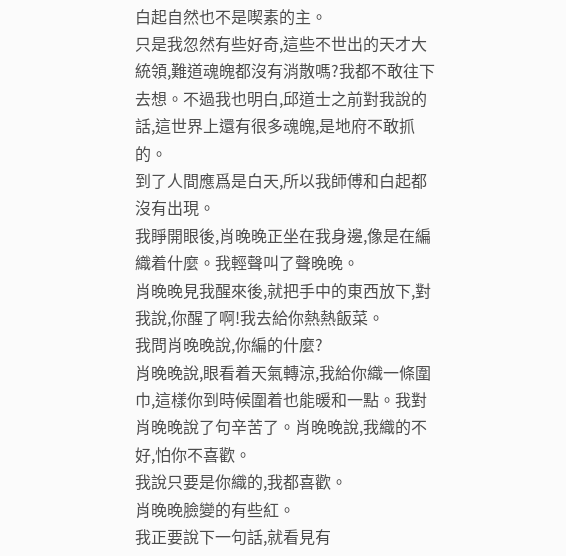白起自然也不是喫素的主。
只是我忽然有些好奇,這些不世出的天才大統領,難道魂魄都沒有消散嗎?我都不敢往下去想。不過我也明白,邱道士之前對我說的話,這世界上還有很多魂魄,是地府不敢抓的。
到了人間應爲是白天,所以我師傅和白起都沒有出現。
我睜開眼後,肖晚晚正坐在我身邊,像是在編織着什麼。我輕聲叫了聲晚晚。
肖晚晚見我醒來後,就把手中的東西放下,對我說,你醒了啊!我去給你熱熱飯菜。
我問肖晚晚說,你編的什麼?
肖晚晚說,眼看着天氣轉涼,我給你織一條圍巾,這樣你到時候圍着也能暖和一點。我對肖晚晚說了句辛苦了。肖晚晚說,我織的不好,怕你不喜歡。
我說只要是你織的,我都喜歡。
肖晚晚臉變的有些紅。
我正要說下一句話,就看見有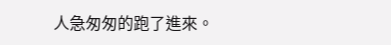人急匆匆的跑了進來。